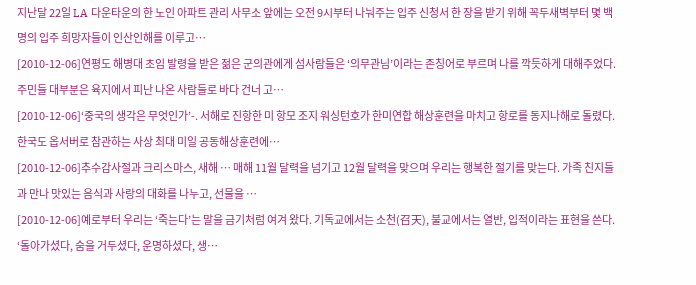지난달 22일 LA 다운타운의 한 노인 아파트 관리 사무소 앞에는 오전 9시부터 나눠주는 입주 신청서 한 장을 받기 위해 꼭두새벽부터 몇 백명의 입주 희망자들이 인산인해를 이루고…
[2010-12-06]연평도 해병대 초임 발령을 받은 젊은 군의관에게 섬사람들은 ‘의무관님’이라는 존칭어로 부르며 나를 깍듯하게 대해주었다. 주민들 대부분은 육지에서 피난 나온 사람들로 바다 건너 고…
[2010-12-06]‘중국의 생각은 무엇인가’-. 서해로 진항한 미 항모 조지 워싱턴호가 한미연합 해상훈련을 마치고 항로를 동지나해로 돌렸다. 한국도 옵서버로 참관하는 사상 최대 미일 공동해상훈련에…
[2010-12-06]추수감사절과 크리스마스, 새해 … 매해 11월 달력을 넘기고 12월 달력을 맞으며 우리는 행복한 절기를 맞는다. 가족 친지들과 만나 맛있는 음식과 사랑의 대화를 나누고, 선물을 …
[2010-12-06]예로부터 우리는 ‘죽는다’는 말을 금기처럼 여겨 왔다. 기독교에서는 소천(召天), 불교에서는 열반, 입적이라는 표현을 쓴다. ‘돌아가셨다, 숨을 거두셨다, 운명하셨다, 생…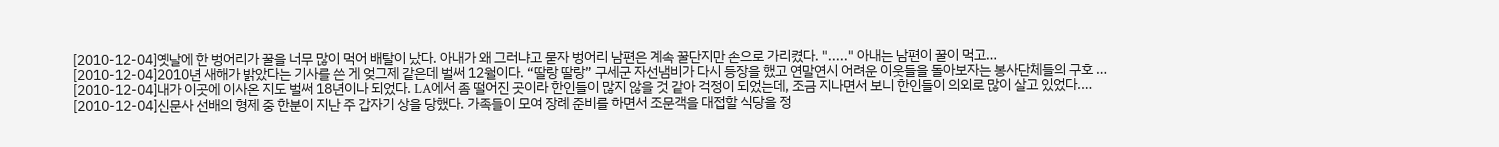[2010-12-04]옛날에 한 벙어리가 꿀을 너무 많이 먹어 배탈이 났다. 아내가 왜 그러냐고 묻자 벙어리 남편은 계속 꿀단지만 손으로 가리켰다. "....." 아내는 남편이 꿀이 먹고…
[2010-12-04]2010년 새해가 밝았다는 기사를 쓴 게 엊그제 같은데 벌써 12월이다. “딸랑 딸랑” 구세군 자선냄비가 다시 등장을 했고 연말연시 어려운 이웃들을 돌아보자는 봉사단체들의 구호 …
[2010-12-04]내가 이곳에 이사온 지도 벌써 18년이나 되었다. LA에서 좀 떨어진 곳이라 한인들이 많지 않을 것 같아 걱정이 되었는데, 조금 지나면서 보니 한인들이 의외로 많이 살고 있었다.…
[2010-12-04]신문사 선배의 형제 중 한분이 지난 주 갑자기 상을 당했다. 가족들이 모여 장례 준비를 하면서 조문객을 대접할 식당을 정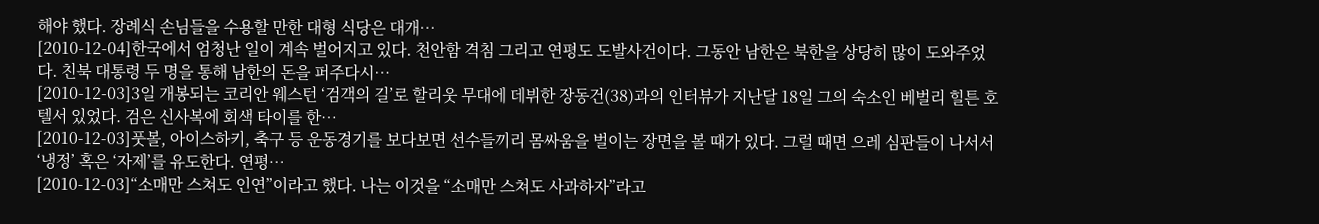해야 했다. 장례식 손님들을 수용할 만한 대형 식당은 대개…
[2010-12-04]한국에서 엄청난 일이 계속 벌어지고 있다. 천안함 격침 그리고 연평도 도발사건이다. 그동안 남한은 북한을 상당히 많이 도와주었다. 친북 대통령 두 명을 통해 남한의 돈을 퍼주다시…
[2010-12-03]3일 개봉되는 코리안 웨스턴 ‘검객의 길’로 할리웃 무대에 데뷔한 장동건(38)과의 인터뷰가 지난달 18일 그의 숙소인 베벌리 힐튼 호텔서 있었다. 검은 신사복에 회색 타이를 한…
[2010-12-03]풋볼, 아이스하키, 축구 등 운동경기를 보다보면 선수들끼리 몸싸움을 벌이는 장면을 볼 때가 있다. 그럴 때면 으레 심판들이 나서서 ‘냉정’ 혹은 ‘자제’를 유도한다. 연평…
[2010-12-03]“소매만 스쳐도 인연”이라고 했다. 나는 이것을 “소매만 스쳐도 사과하자”라고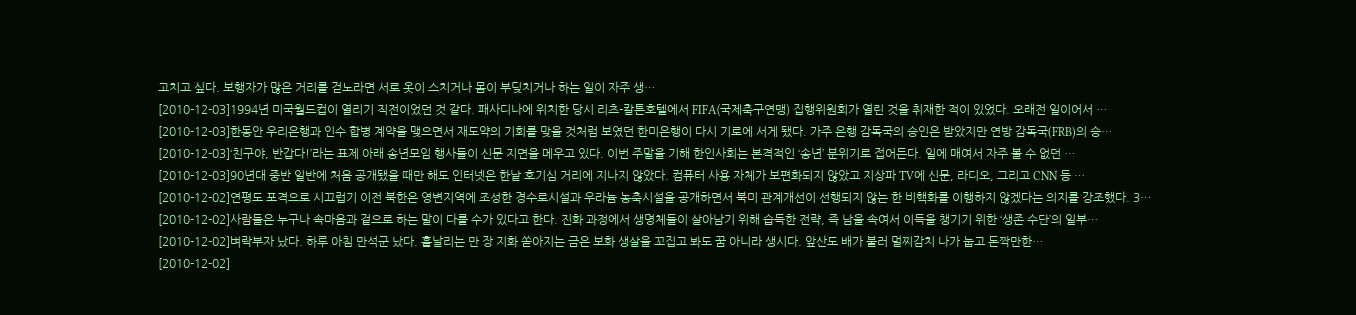고치고 싶다. 보행자가 많은 거리를 걷노라면 서로 옷이 스치거나 몸이 부딪치거나 하는 일이 자주 생…
[2010-12-03]1994년 미국월드컵이 열리기 직전이었던 것 같다. 패사디나에 위치한 당시 리츠-칼튼호텔에서 FIFA(국제축구연맹) 집행위원회가 열린 것을 취재한 적이 있었다. 오래전 일이어서 …
[2010-12-03]한동안 우리은행과 인수 합병 계약을 맺으면서 재도약의 기회를 맞을 것처럼 보였던 한미은행이 다시 기로에 서게 됐다. 가주 은행 감독국의 승인은 받았지만 연방 감독국(FRB)의 승…
[2010-12-03]‘친구야, 반갑다!’라는 표제 아래 송년모임 행사들이 신문 지면을 메우고 있다. 이번 주말을 기해 한인사회는 본격적인 ‘송년’ 분위기로 접어든다. 일에 매여서 자주 볼 수 없던 …
[2010-12-03]90년대 중반 일반에 처음 공개됐을 때만 해도 인터넷은 한낱 호기심 거리에 지나지 않았다. 컴퓨터 사용 자체가 보편화되지 않았고 지상파 TV에 신문, 라디오, 그리고 CNN 등 …
[2010-12-02]연평도 포격으로 시끄럽기 이전 북한은 영변지역에 조성한 경수로시설과 우라늄 농축시설을 공개하면서 북미 관계개선이 선행되지 않는 한 비핵화를 이행하지 않겠다는 의지를 강조했다. 3…
[2010-12-02]사람들은 누구나 속마음과 겉으로 하는 말이 다를 수가 있다고 한다. 진화 과정에서 생명체들이 살아남기 위해 습득한 전략, 즉 남을 속여서 이득을 챙기기 위한 ‘생존 수단’의 일부…
[2010-12-02]벼락부자 났다. 하루 아침 만석군 났다. 흩날리는 만 장 지화 쏟아지는 금은 보화 생살을 꼬집고 봐도 꿈 아니라 생시다. 앞산도 배가 불러 멀찌감치 나가 눕고 돈짝만한…
[2010-12-02]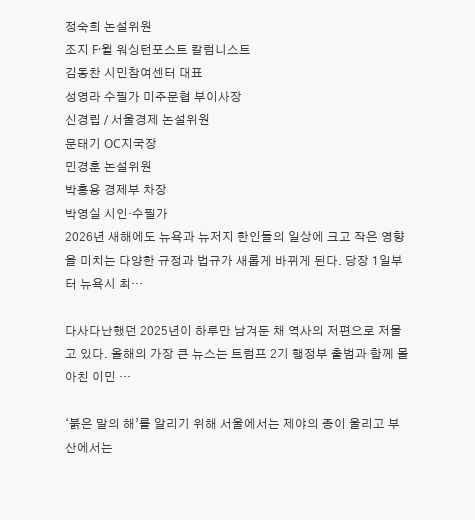정숙희 논설위원
조지 F·윌 워싱턴포스트 칼럼니스트
김동찬 시민참여센터 대표
성영라 수필가 미주문협 부이사장
신경립 / 서울경제 논설위원
문태기 OC지국장
민경훈 논설위원
박홍용 경제부 차장
박영실 시인·수필가
2026년 새해에도 뉴욕과 뉴저지 한인들의 일상에 크고 작은 영향을 미치는 다양한 규정과 법규가 새롭게 바뀌게 된다. 당장 1일부터 뉴욕시 최…

다사다난했던 2025년이 하루만 남겨둔 채 역사의 저편으로 저물고 있다. 올해의 가장 큰 뉴스는 트럼프 2기 행정부 출범과 함께 몰아친 이민 …

‘붉은 말의 해’를 알리기 위해 서울에서는 제야의 종이 울리고 부산에서는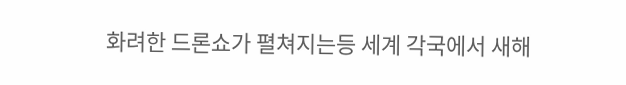화려한 드론쇼가 펼쳐지는등 세계 각국에서 새해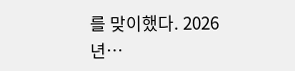를 맞이했다. 2026년…